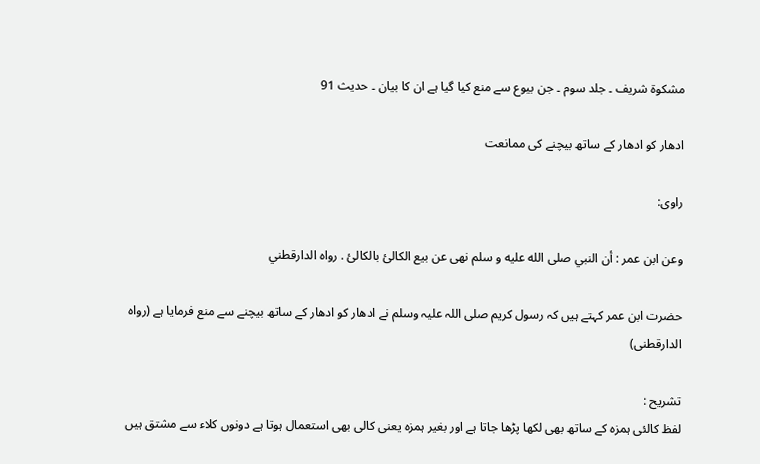مشکوۃ شریف ۔ جلد سوم ۔ جن بیوع سے منع کیا گیا ہے ان کا بیان ۔ حدیث 91

ادھار کو ادھار کے ساتھ بیچنے کی ممانعت

راوی:

وعن ابن عمر : أن النبي صلى الله عليه و سلم نهى عن بيع الكالئ بالكالئ . رواه الدارقطني

حضرت ابن عمر کہتے ہیں کہ رسول کریم صلی اللہ علیہ وسلم نے ادھار کو ادھار کے ساتھ بیچنے سے منع فرمایا ہے (رواہ الدارقطنی)

تشریح :
لفظ کالئی ہمزہ کے ساتھ بھی لکھا پڑھا جاتا ہے اور بغیر ہمزہ یعنی کالی بھی استعمال ہوتا ہے دونوں کلاء سے مشتق ہیں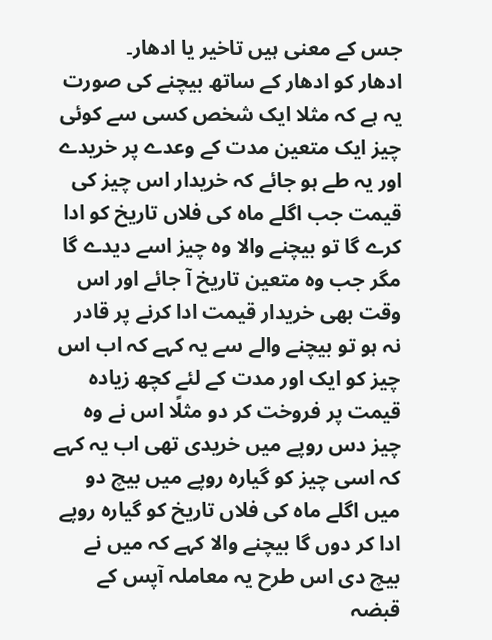جس کے معنی ہیں تاخیر یا ادھار۔
ادھار کو ادھار کے ساتھ بیچنے کی صورت یہ ہے کہ مثلا ایک شخص کسی سے کوئی چیز ایک متعین مدت کے وعدے پر خریدے اور یہ طے ہو جائے کہ خریدار اس چیز کی قیمت جب اگلے ماہ کی فلاں تاریخ کو ادا کرے گا تو بیچنے والا وہ چیز اسے دیدے گا مگر جب وہ متعین تاریخ آ جائے اور اس وقت بھی خریدار قیمت ادا کرنے پر قادر نہ ہو تو بیچنے والے سے یہ کہے کہ اب اس چیز کو ایک اور مدت کے لئے کچھ زیادہ قیمت پر فروخت کر دو مثلًا اس نے وہ چیز دس روپے میں خریدی تھی اب یہ کہے کہ اسی چیز کو گیارہ روپے میں بیچ دو میں اگلے ماہ کی فلاں تاریخ کو گیارہ روپے ادا کر دوں گا بیچنے والا کہے کہ میں نے بیچ دی اس طرح یہ معاملہ آپس کے قبضہ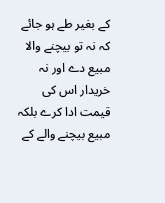کے بغیر طے ہو جائے کہ نہ تو بیچنے والا مبیع دے اور نہ خریدار اس کی قیمت ادا کرے بلکہ مبیع بیچنے والے کے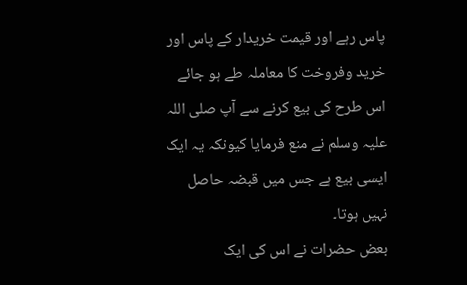پاس رہے اور قیمت خریدار کے پاس اور خرید وفروخت کا معاملہ طے ہو جائے اس طرح کی بیع کرنے سے آپ صلی اللہ علیہ وسلم نے منع فرمایا کیونکہ یہ ایک ایسی بیع ہے جس میں قبضہ حاصل نہیں ہوتا۔
بعض حضرات نے اس کی ایک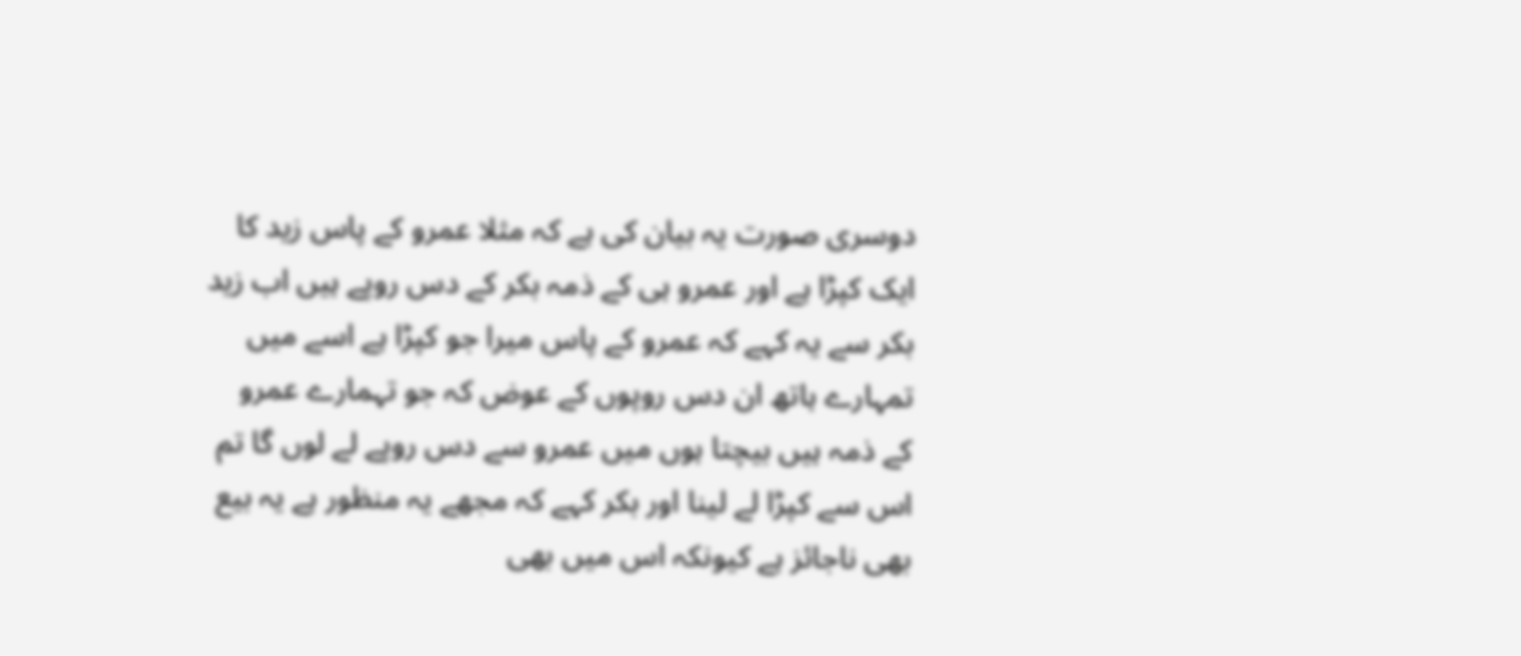دوسری صورت یہ بیان کی ہے کہ مثلا عمرو کے پاس زید کا ایک کپڑا ہے اور عمرو ہی کے ذمہ بکر کے دس روپے ہیں اب زید بکر سے یہ کہے کہ عمرو کے پاس میرا جو کپڑا ہے اسے میں تمہارے ہاتھ ان دس روپوں کے عوض کہ جو تہمارے عمرو کے ذمہ ہیں بیچتا ہوں میں عمرو سے دس روپے لے لوں گا تم اس سے کپڑا لے لینا اور بکر کہے کہ مجھے یہ منظور ہے یہ بیع بھی ناجائز ہے کیونکہ اس میں بھی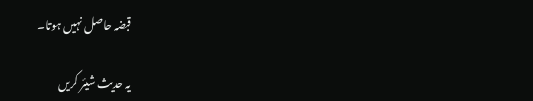قبضہ حاصل نہیں ہوتا۔

یہ حدیث شیئر کریں